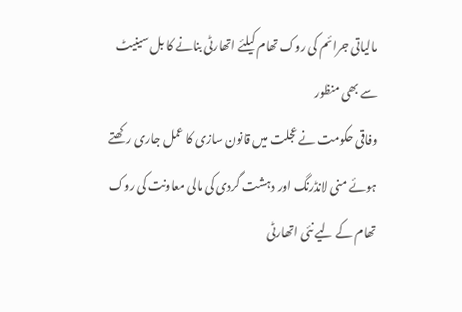مالیاتی جرائم کی روک تھام کیلئے اتھارٹی بنانے کا بل سینیٹ سے بھی منظور
وفاقی حکومت نے عجلت میں قانون سازی کا عمل جاری رکھتے ہوئے منی لانڈرنگ اور دہشت گردی کی مالی معاونت کی روک تھام کے لیے نئی اتھارٹی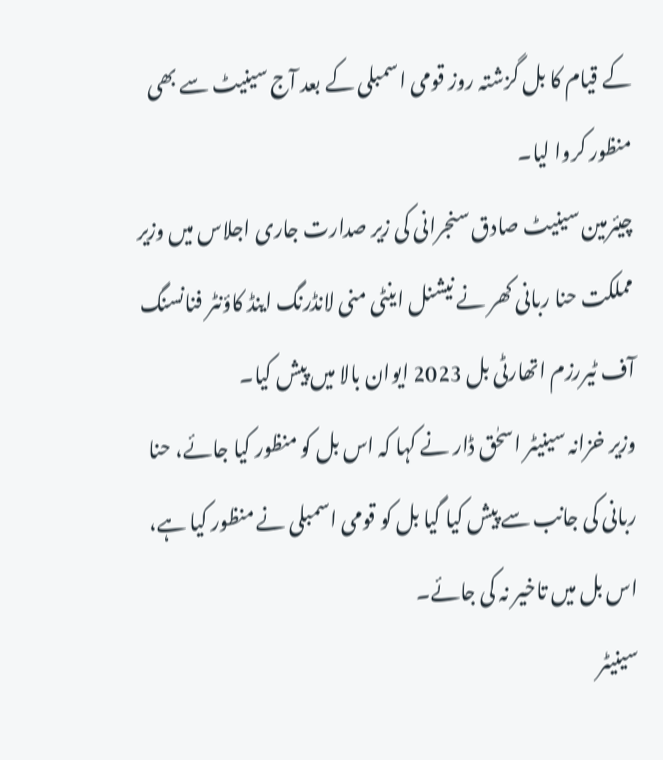کے قیام کا بل گزشتہ روز قومی اسمبلی کے بعد آج سینیٹ سے بھی منظور کروا لیا۔
چیئرمین سینیٹ صادق سنجرانی کی زیر صدارت جاری اجلاس میں وزیر مملکت حنا ربانی کھر نے نیشنل اینٹی منی لانڈرنگ اینڈ کاؤنٹر فنانسنگ آف ٹیررزم اتھارٹی بل 2023 ایوان بالا میں پیش کیا۔
وزیر خزانہ سینیٹر اسحٰق ڈار نے کہا کہ اس بل کو منظور کیا جائے، حنا ربانی کی جانب سے پیش کیا گیا بل کو قومی اسمبلی نے منظور کیا ہے، اس بل میں تاخیر نہ کی جائے۔
سینیٹر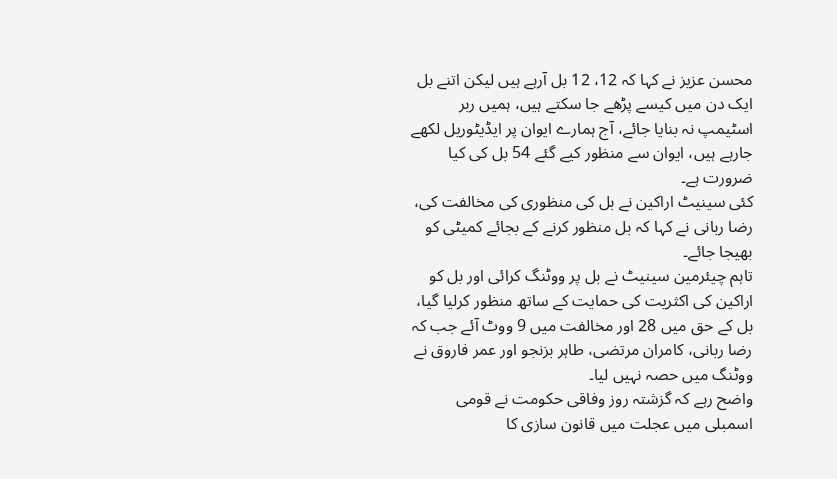محسن عزیز نے کہا کہ 12، 12 بل آرہے ہیں لیکن اتنے بل ایک دن میں کیسے پڑھے جا سکتے ہیں، ہمیں ربر اسٹیمپ نہ بنایا جائے، آج ہمارے ایوان پر ایڈیٹوریل لکھے جارہے ہیں، ایوان سے منظور کیے گئے 54 بل کی کیا ضرورت ہے۔
کئی سینیٹ اراکین نے بل کی منظوری کی مخالفت کی، رضا ربانی نے کہا کہ بل منظور کرنے کے بجائے کمیٹی کو بھیجا جائے۔
تاہم چیئرمین سینیٹ نے بل پر ووٹنگ کرائی اور بل کو اراکین کی اکثریت کی حمایت کے ساتھ منظور کرلیا گیا، بل کے حق میں 28 اور مخالفت میں 9 ووٹ آئے جب کہ رضا ربانی، کامران مرتضی، طاہر بزنجو اور عمر فاروق نے ووٹنگ میں حصہ نہیں لیا۔
واضح رہے کہ گزشتہ روز وفاقی حکومت نے قومی اسمبلی میں عجلت میں قانون سازی کا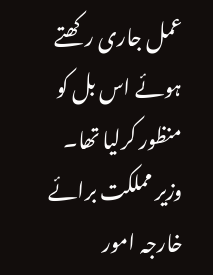عمل جاری رکھتے ہوئے اس بل کو منظور کرلیا تھا۔
وزیر مملکت برائے خارجہ امور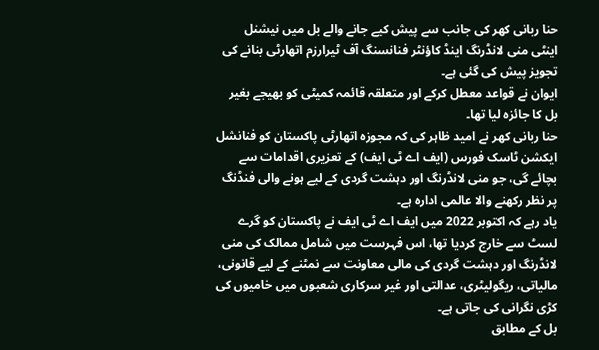حنا ربانی کھر کی جانب سے پیش کیے جانے والے بل میں نیشنل اینٹی منی لانڈرنگ اینڈ کاؤنٹر فنانسنگ آف ٹیرارزم اتھارٹی بنانے کی تجویز پیش کی گئی ہے۔
ایوان نے قواعد معطل کرکے اور متعلقہ قائمہ کمیٹی کو بھیجے بغیر بل کا جائزہ لیا تھا۔
حنا ربانی کھر نے امید ظاہر کی کہ مجوزہ اتھارٹی پاکستان کو فنانشل ایکشن ٹاسک فورس (ایف اے ٹی ایف) کے تعزیری اقدامات سے بچائے گی، جو منی لانڈرنگ اور دہشت گردی کے لیے ہونے والی فنڈنگ پر نظر رکھنے والا عالمی ادارہ ہے۔
یاد رہے کہ اکتوبر 2022 میں ایف اے ٹی ایف نے پاکستان کو گرے لسٹ سے خارج کردیا تھا، اس فہرست میں شامل ممالک کی منی لانڈرنگ اور دہشت گردی کی مالی معاونت سے نمٹنے کے لیے قانونی، مالیاتی، ریگولیٹری، عدالتی اور غیر سرکاری شعبوں میں خامیوں کی کڑی نگرانی کی جاتی ہے۔
بل کے مطابق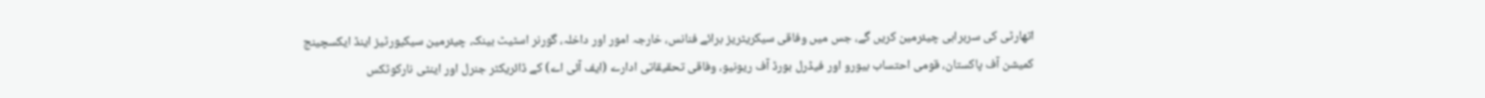اتھارٹی کی سربراہی چیئرمین کریں گے، جس میں وفاقی سیکریٹریز برائے فنانس، خارجہ امور اور داخلہ، گورنر اسٹیٹ بینک، چیئرمین سیکیورٹیز اینڈ ایکسچینج کمیشن آف پاکستان، قومی احتساب بیورو اور فیڈرل بورڈ آف ریونیو، وفاقی تحقیقاتی ادارے (ایف آئی اے) کے ڈائریکٹر جنرل اور اینٹی نارکوٹکس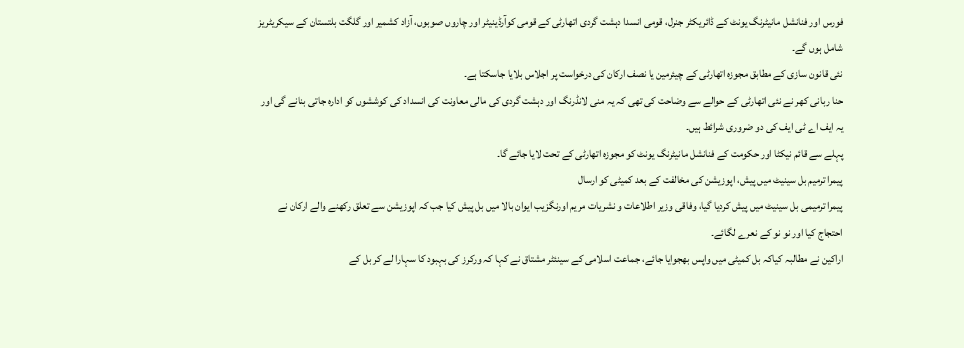فورس اور فنانشل مانیٹرنگ یونٹ کے ڈائریکٹر جنرل، قومی انسدا دہشت گردی اتھارٹی کے قومی کوآرڈینیٹر اور چاروں صوبوں، آزاد کشمیر اور گلگت بلتستان کے سیکریٹریز شامل ہوں گے۔
نئی قانون سازی کے مطابق مجوزہ اتھارٹی کے چیئرمین یا نصف ارکان کی درخواست پر اجلاس بلایا جاسکتا ہے۔
حنا ربانی کھر نے نئی اتھارٹی کے حوالے سے وضاحت کی تھی کہ یہ منی لانڈرنگ اور دہشت گردی کی مالی معاونت کی انسداد کی کوششوں کو ادارہ جاتی بنانے گی اور یہ ایف اے ٹی ایف کی دو ضروری شرائط ہیں۔
پہلے سے قائم نیکٹا اور حکومت کے فنانشل مانیٹرنگ یونٹ کو مجوزہ اتھارٹی کے تحت لایا جائے گا۔
پیمرا ترمیم بل سینیٹ میں پیش، اپوزیشن کی مخالفت کے بعد کمیٹی کو ارسال
پیمرا ترمیمی بل سینیٹ میں پیش کردیا گیا، وفاقی وزیر اطلاعات و نشریات مریم اورنگزیب ایوان بالا میں بل پیش کیا جب کہ اپوزیشن سے تعلق رکھنے والے ارکان نے احتجاج کیا اور نو نو کے نعرے لگائے۔
اراکین نے مطالبہ کیاکہ بل کمیٹی میں واپس بھجوایا جائے، جماعت اسلامی کے سینئٹر مشتاق نے کہا کہ ورکرز کی بہبود کا سہارا لے کر بل کے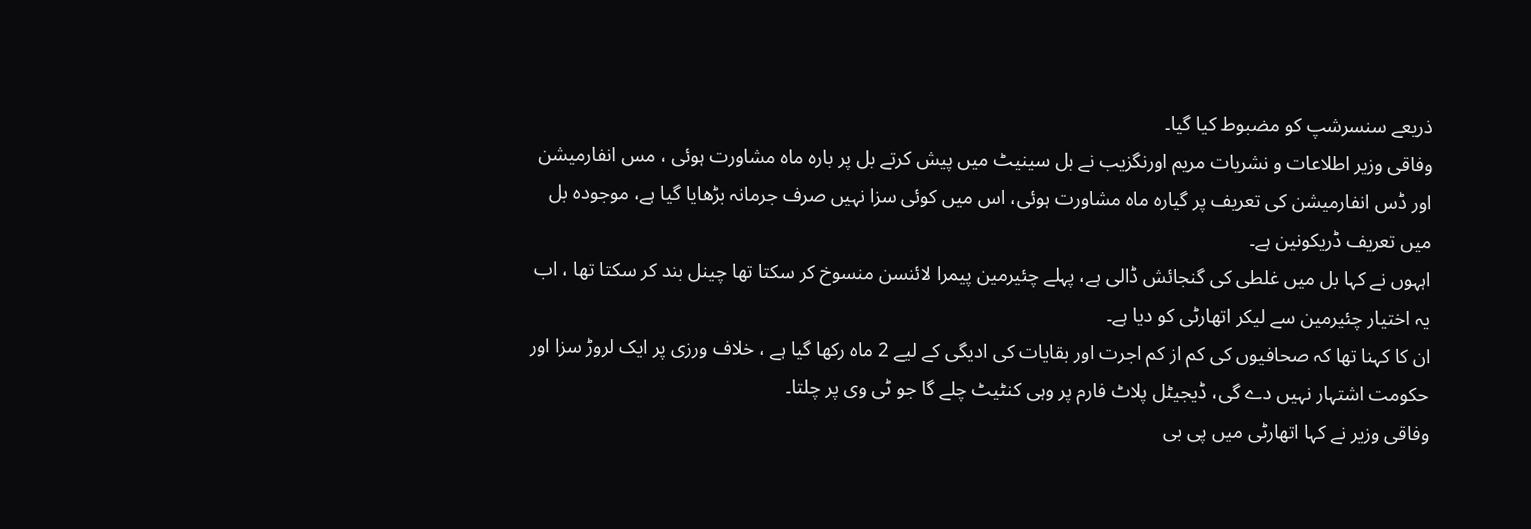ذریعے سنسرشپ کو مضبوط کیا گیا۔
وفاقی وزیر اطلاعات و نشریات مریم اورنگزیب نے بل سینیٹ میں پیش کرتے بل پر بارہ ماہ مشاورت ہوئی ، مس انفارمیشن اور ڈس انفارمیشن کی تعریف پر گیارہ ماہ مشاورت ہوئی، اس میں کوئی سزا نہیں صرف جرمانہ بڑھایا گیا ہے، موجودہ بل میں تعریف ڈریکونین ہے۔
اہہوں نے کہا بل میں غلطی کی گنجائش ڈالی ہے، پہلے چئیرمین پیمرا لائنسن منسوخ کر سکتا تھا چینل بند کر سکتا تھا ، اب یہ اختیار چئیرمین سے لیکر اتھارٹی کو دیا ہے۔
ان کا کہنا تھا کہ صحافیوں کی کم از کم اجرت اور بقایات کی ادیگی کے لیے 2 ماہ رکھا گیا ہے ، خلاف ورزی پر ایک لروڑ سزا اور حکومت اشتہار نہیں دے گی، ڈیجیٹل پلاٹ فارم پر وہی کنٹیٹ چلے گا جو ٹی وی پر چلتا۔
وفاقی وزیر نے کہا اتھارٹی میں پی بی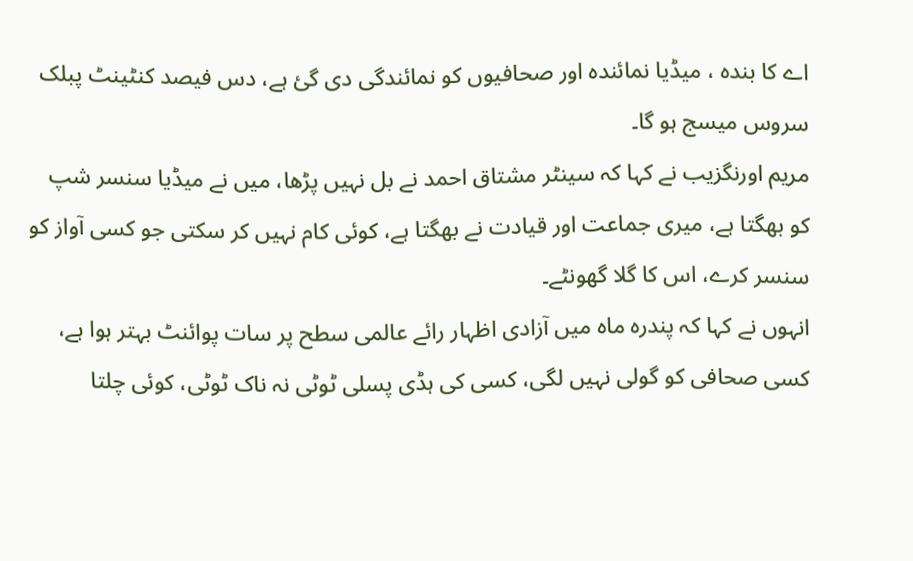اے کا بندہ ، میڈیا نمائندہ اور صحافیوں کو نمائندگی دی گئ ہے، دس فیصد کنٹینٹ پبلک سروس میسج ہو گا۔
مریم اورنگزیب نے کہا کہ سینٹر مشتاق احمد نے بل نہیں پڑھا، میں نے میڈیا سنسر شپ کو بھگتا ہے، میری جماعت اور قیادت نے بھگتا ہے، کوئی کام نہیں کر سکتی جو کسی آواز کو سنسر کرے، اس کا گلا گھونٹے۔
انہوں نے کہا کہ پندرہ ماہ میں آزادی اظہار رائے عالمی سطح پر سات پوائنٹ بہتر ہوا ہے، کسی صحافی کو گولی نہیں لگی، کسی کی ہڈی پسلی ٹوٹی نہ ناک ٹوٹی، کوئی چلتا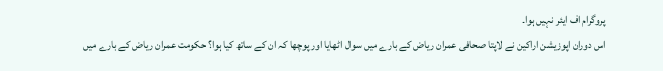پروگرام اف ایئر نہیں ہوا۔
اس دوران اپوزیشن اراکین نے لاپتا صحافی عمران ریاض کے بارے میں سوال اٹھایا اور پوچھا کہ ان کے ساتھ کیا ہوا؟ حکومت عمران ریاض کے بارے میں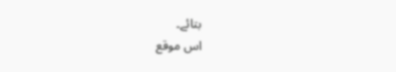بتائے۔
اس موقع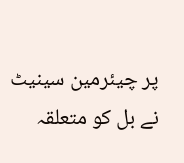پر چیئرمین سینیٹ نے بل کو متعلقہ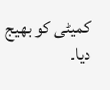کمیٹی کو بھیج دیا۔